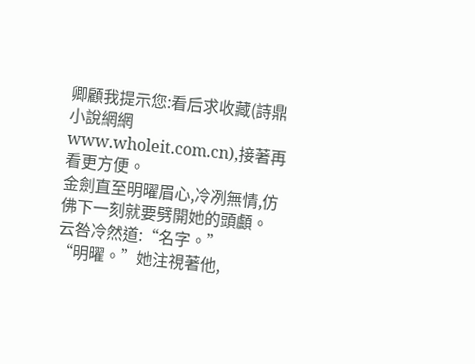卿顧我提示您:看后求收藏(詩鼎小說網網www.wholeit.com.cn),接著再看更方便。
金劍直至明曜眉心,冷冽無情,仿佛下一刻就要劈開她的頭顱。
云咎冷然道:“名字。”
“明曜。”她注視著他,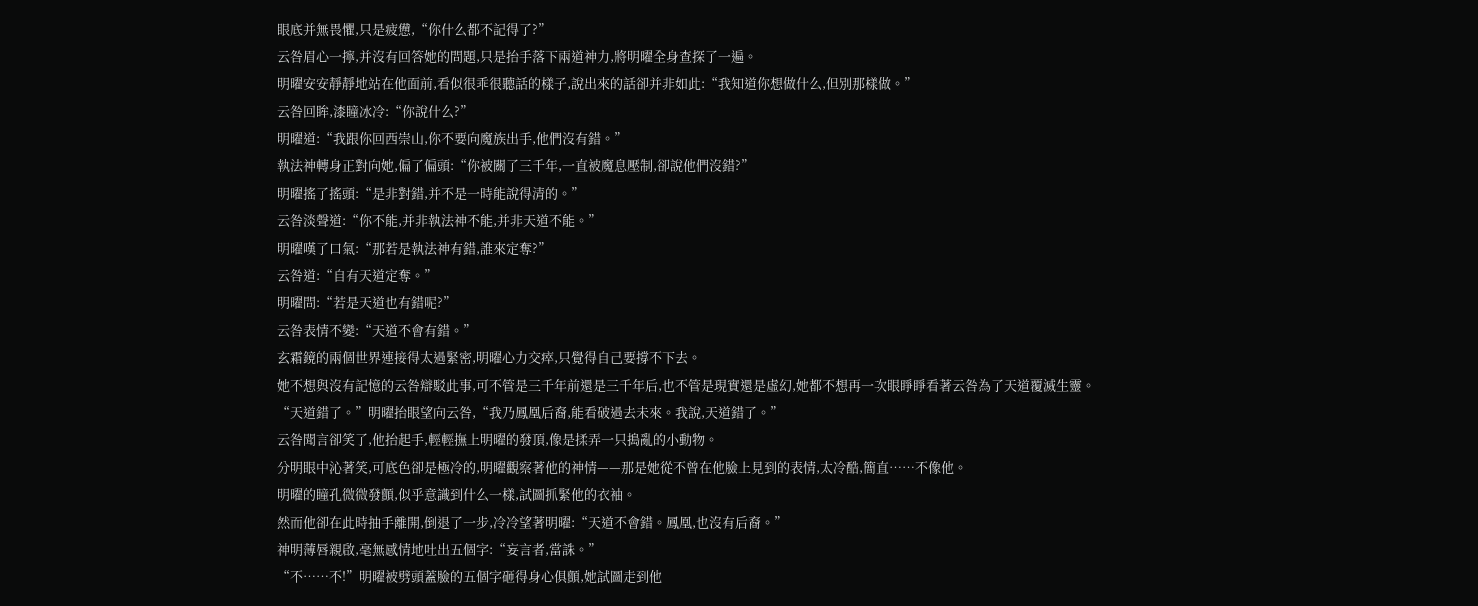眼底并無畏懼,只是疲憊,“你什么都不記得了?”
云咎眉心一擰,并沒有回答她的問題,只是抬手落下兩道神力,將明曜全身查探了一遍。
明曜安安靜靜地站在他面前,看似很乖很聽話的樣子,說出來的話卻并非如此:“我知道你想做什么,但別那樣做。”
云咎回眸,漆瞳冰冷:“你說什么?”
明曜道:“我跟你回西崇山,你不要向魔族出手,他們沒有錯。”
執法神轉身正對向她,偏了偏頭:“你被關了三千年,一直被魔息壓制,卻說他們沒錯?”
明曜搖了搖頭:“是非對錯,并不是一時能說得清的。”
云咎淡聲道:“你不能,并非執法神不能,并非天道不能。”
明曜嘆了口氣:“那若是執法神有錯,誰來定奪?”
云咎道:“自有天道定奪。”
明曜問:“若是天道也有錯呢?”
云咎表情不變:“天道不會有錯。”
玄霜鏡的兩個世界連接得太過緊密,明曜心力交瘁,只覺得自己要撐不下去。
她不想與沒有記憶的云咎辯駁此事,可不管是三千年前還是三千年后,也不管是現實還是虛幻,她都不想再一次眼睜睜看著云咎為了天道覆滅生靈。
“天道錯了。”明曜抬眼望向云咎,“我乃鳳凰后裔,能看破過去未來。我說,天道錯了。”
云咎聞言卻笑了,他抬起手,輕輕撫上明曜的發頂,像是揉弄一只搗亂的小動物。
分明眼中沁著笑,可底色卻是極冷的,明曜觀察著他的神情——那是她從不曾在他臉上見到的表情,太冷酷,簡直……不像他。
明曜的瞳孔微微發顫,似乎意識到什么一樣,試圖抓緊他的衣袖。
然而他卻在此時抽手離開,倒退了一步,冷冷望著明曜:“天道不會錯。鳳凰,也沒有后裔。”
神明薄唇親啟,毫無感情地吐出五個字:“妄言者,當誅。”
“不……不!”明曜被劈頭蓋臉的五個字砸得身心俱顫,她試圖走到他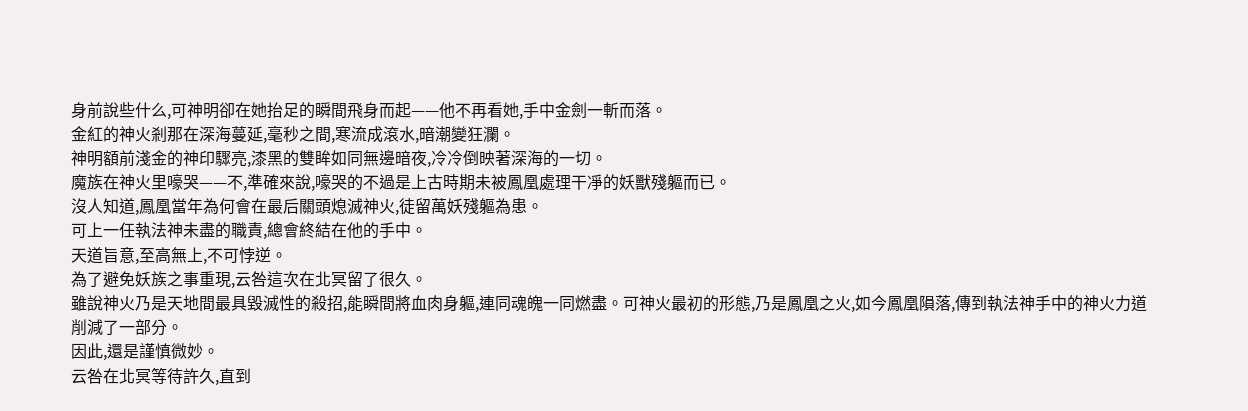身前說些什么,可神明卻在她抬足的瞬間飛身而起——他不再看她,手中金劍一斬而落。
金紅的神火剎那在深海蔓延,毫秒之間,寒流成滾水,暗潮變狂瀾。
神明額前淺金的神印驟亮,漆黑的雙眸如同無邊暗夜,冷冷倒映著深海的一切。
魔族在神火里嚎哭——不,準確來說,嚎哭的不過是上古時期未被鳳凰處理干凈的妖獸殘軀而已。
沒人知道,鳳凰當年為何會在最后關頭熄滅神火,徒留萬妖殘軀為患。
可上一任執法神未盡的職責,總會終結在他的手中。
天道旨意,至高無上,不可悖逆。
為了避免妖族之事重現,云咎這次在北冥留了很久。
雖說神火乃是天地間最具毀滅性的殺招,能瞬間將血肉身軀,連同魂魄一同燃盡。可神火最初的形態,乃是鳳凰之火,如今鳳凰隕落,傳到執法神手中的神火力道削減了一部分。
因此,還是謹慎微妙。
云咎在北冥等待許久,直到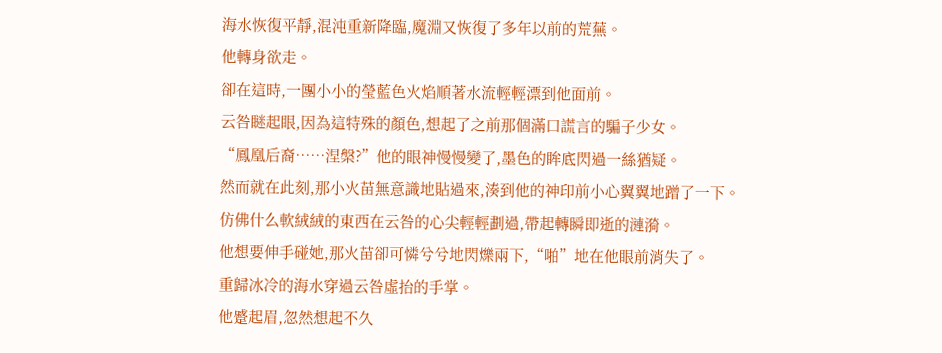海水恢復平靜,混沌重新降臨,魔淵又恢復了多年以前的荒蕪。
他轉身欲走。
卻在這時,一團小小的瑩藍色火焰順著水流輕輕漂到他面前。
云咎瞇起眼,因為這特殊的顏色,想起了之前那個滿口謊言的騙子少女。
“鳳凰后裔……涅槃?”他的眼神慢慢變了,墨色的眸底閃過一絲猶疑。
然而就在此刻,那小火苗無意識地貼過來,湊到他的神印前小心翼翼地蹭了一下。
仿佛什么軟絨絨的東西在云咎的心尖輕輕劃過,帶起轉瞬即逝的漣漪。
他想要伸手碰她,那火苗卻可憐兮兮地閃爍兩下,“啪”地在他眼前消失了。
重歸冰冷的海水穿過云咎虛抬的手掌。
他蹙起眉,忽然想起不久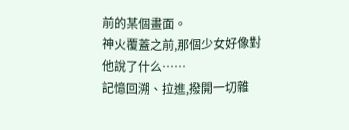前的某個畫面。
神火覆蓋之前,那個少女好像對他說了什么……
記憶回溯、拉進,撥開一切雜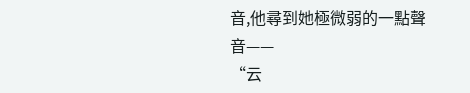音,他尋到她極微弱的一點聲音——
“云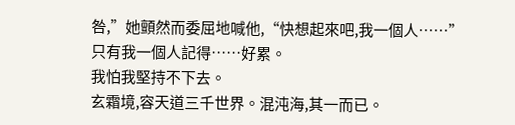咎,”她顫然而委屈地喊他,“快想起來吧,我一個人……”
只有我一個人記得……好累。
我怕我堅持不下去。
玄霜境,容天道三千世界。混沌海,其一而已。